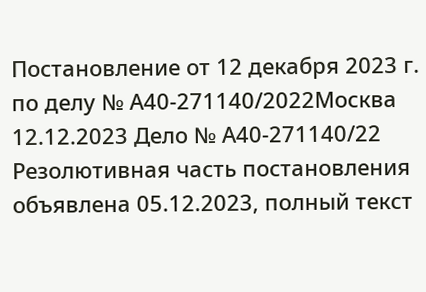Постановление от 12 декабря 2023 г. по делу № А40-271140/2022Москва 12.12.2023 Дело № А40-271140/22 Резолютивная часть постановления объявлена 05.12.2023, полный текст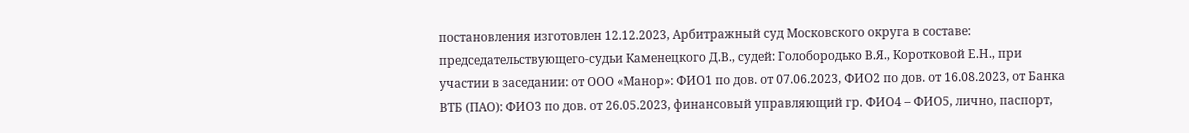постановления изготовлен 12.12.2023, Арбитражный суд Московского округа в составе: председательствующего-судьи Каменецкого Д.В., судей: Голобородько В.Я., Коротковой Е.Н., при участии в заседании: от ООО «Манор»: ФИО1 по дов. от 07.06.2023, ФИО2 по дов. от 16.08.2023, от Банка ВТБ (ПАО): ФИО3 по дов. от 26.05.2023, финансовый управляющий гр. ФИО4 – ФИО5, лично, паспорт,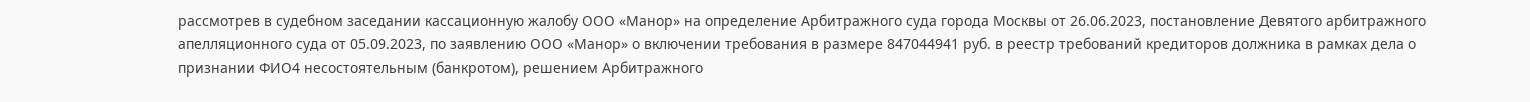рассмотрев в судебном заседании кассационную жалобу ООО «Манор» на определение Арбитражного суда города Москвы от 26.06.2023, постановление Девятого арбитражного апелляционного суда от 05.09.2023, по заявлению ООО «Манор» о включении требования в размере 847044941 руб. в реестр требований кредиторов должника в рамках дела о признании ФИО4 несостоятельным (банкротом), решением Арбитражного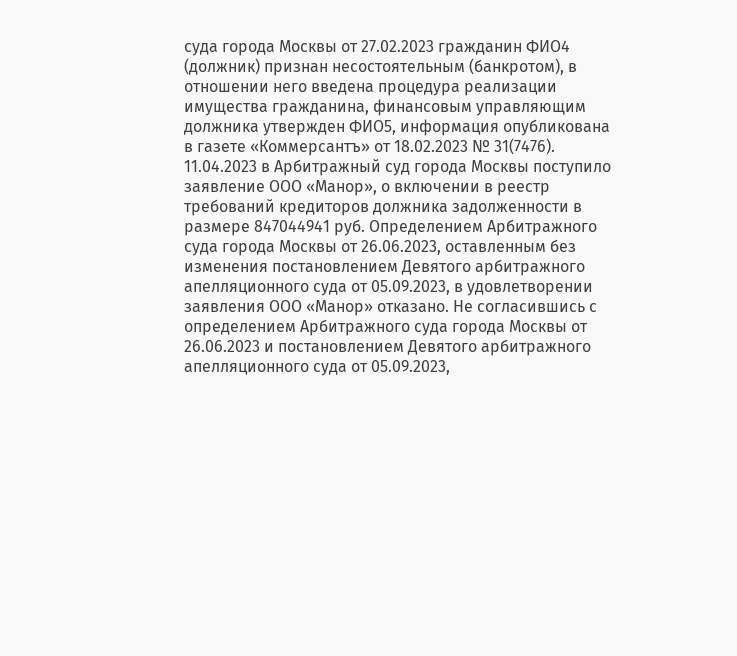суда города Москвы от 27.02.2023 гражданин ФИО4 (должник) признан несостоятельным (банкротом), в отношении него введена процедура реализации имущества гражданина, финансовым управляющим должника утвержден ФИО5, информация опубликована в газете «Коммерсантъ» от 18.02.2023 № 31(7476). 11.04.2023 в Арбитражный суд города Москвы поступило заявление ООО «Манор», о включении в реестр требований кредиторов должника задолженности в размере 847044941 руб. Определением Арбитражного суда города Москвы от 26.06.2023, оставленным без изменения постановлением Девятого арбитражного апелляционного суда от 05.09.2023, в удовлетворении заявления ООО «Манор» отказано. Не согласившись с определением Арбитражного суда города Москвы от 26.06.2023 и постановлением Девятого арбитражного апелляционного суда от 05.09.2023,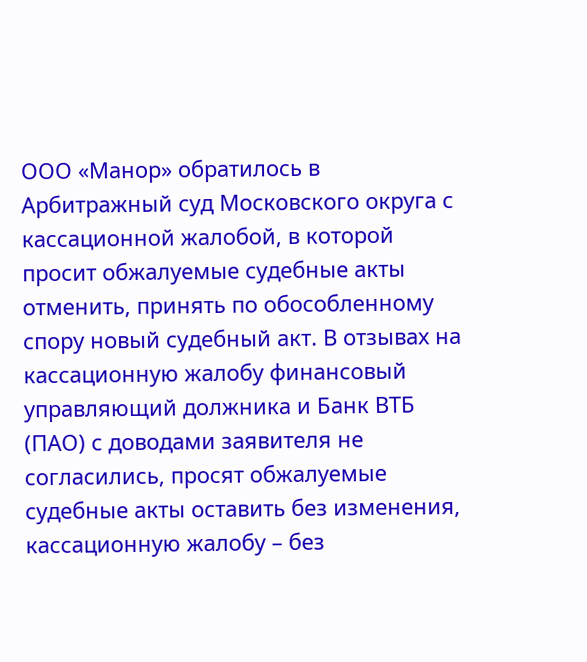ООО «Манор» обратилось в Арбитражный суд Московского округа с кассационной жалобой, в которой просит обжалуемые судебные акты отменить, принять по обособленному спору новый судебный акт. В отзывах на кассационную жалобу финансовый управляющий должника и Банк ВТБ (ПАО) с доводами заявителя не согласились, просят обжалуемые судебные акты оставить без изменения, кассационную жалобу – без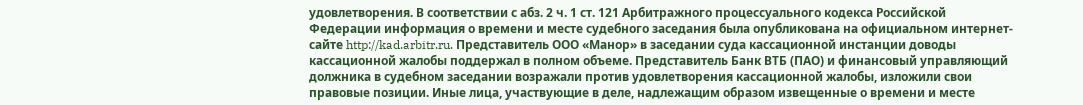удовлетворения. В соответствии с абз. 2 ч. 1 ст. 121 Арбитражного процессуального кодекса Российской Федерации информация о времени и месте судебного заседания была опубликована на официальном интернет-сайте http://kad.arbitr.ru. Представитель ООО «Манор» в заседании суда кассационной инстанции доводы кассационной жалобы поддержал в полном объеме. Представитель Банк ВТБ (ПАО) и финансовый управляющий должника в судебном заседании возражали против удовлетворения кассационной жалобы, изложили свои правовые позиции. Иные лица, участвующие в деле, надлежащим образом извещенные о времени и месте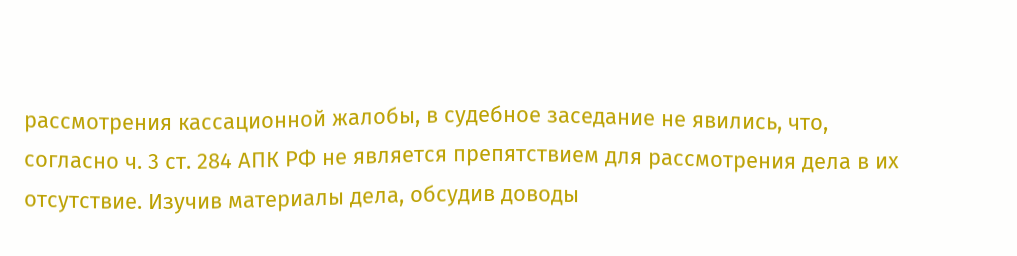рассмотрения кассационной жалобы, в судебное заседание не явились, что, согласно ч. 3 ст. 284 АПК РФ не является препятствием для рассмотрения дела в их отсутствие. Изучив материалы дела, обсудив доводы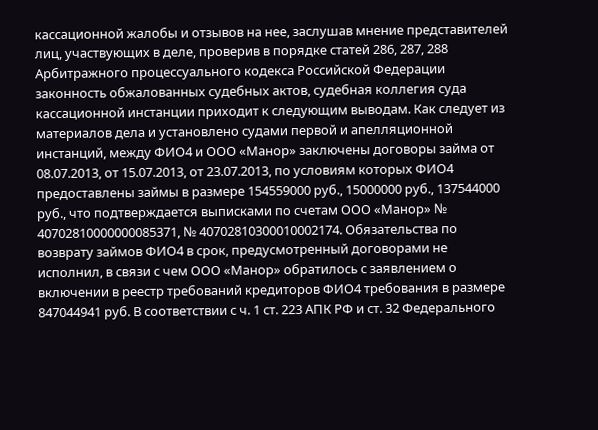кассационной жалобы и отзывов на нее, заслушав мнение представителей лиц, участвующих в деле, проверив в порядке статей 286, 287, 288 Арбитражного процессуального кодекса Российской Федерации законность обжалованных судебных актов, судебная коллегия суда кассационной инстанции приходит к следующим выводам. Как следует из материалов дела и установлено судами первой и апелляционной инстанций, между ФИО4 и ООО «Манор» заключены договоры займа от 08.07.2013, от 15.07.2013, от 23.07.2013, по условиям которых ФИО4 предоставлены займы в размере 154559000 руб., 15000000 руб., 137544000 руб., что подтверждается выписками по счетам ООО «Манор» № 40702810000000085371, № 40702810300010002174. Обязательства по возврату займов ФИО4 в срок, предусмотренный договорами не исполнил, в связи с чем ООО «Манор» обратилось с заявлением о включении в реестр требований кредиторов ФИО4 требования в размере 847044941 руб. В соответствии с ч. 1 ст. 223 АПК РФ и ст. 32 Федерального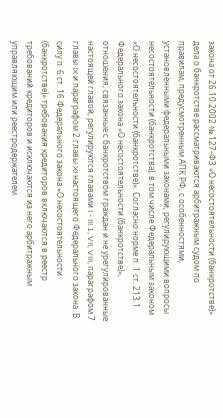закона от 26.10.2002 № 127-ФЗ «О несостоятельности (банкротстве)» дела о банкротстве рассматриваются арбитражным судом по правилам, предусмотренным АПК РФ, с особенностями, установленными федеральными законами, регулирующими вопросы несостоятельности (банкротства), в том числе Федеральным законом «О несостоятельности (банкротстве)». Согласно норме п. 1 ст. 213.1 Федерального закона «О несостоятельности (банкротстве)», отношения, связанные с банкротством граждан и не урегулированные настоящей главой, регулируются главами I - III.1, VII, VIII, параграфом 7 главы IX и параграфом 2 главы XI настоящего Федерального закона. В силу п. 6 ст. 16 Федерального закона «О несостоятельности (банкротстве)» требования кредиторов включаются в реестр требований кредиторов и исключаются из него арбитражным управляющим или реестродержателем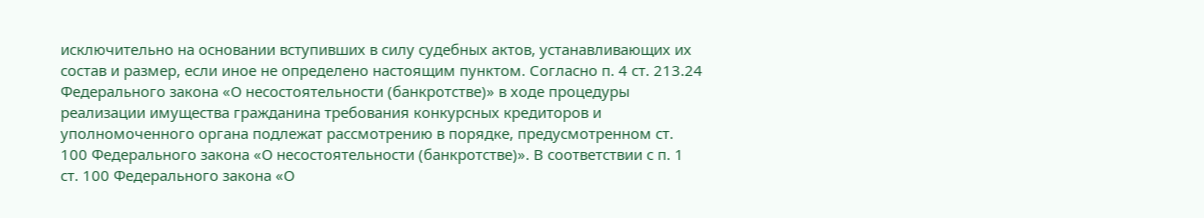исключительно на основании вступивших в силу судебных актов, устанавливающих их состав и размер, если иное не определено настоящим пунктом. Согласно п. 4 ст. 213.24 Федерального закона «О несостоятельности (банкротстве)» в ходе процедуры реализации имущества гражданина требования конкурсных кредиторов и уполномоченного органа подлежат рассмотрению в порядке, предусмотренном ст. 100 Федерального закона «О несостоятельности (банкротстве)». В соответствии с п. 1 ст. 100 Федерального закона «О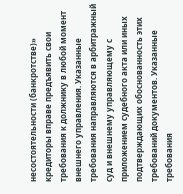несостоятельности (банкротстве)» кредиторы вправе предъявить свои требования к должнику в любой момент внешнего управления. Указанные требования направляются в арбитражный суд и внешнему управляющему с приложением судебного акта или иных подтверждающих обоснованность этих требований документов. Указанные требования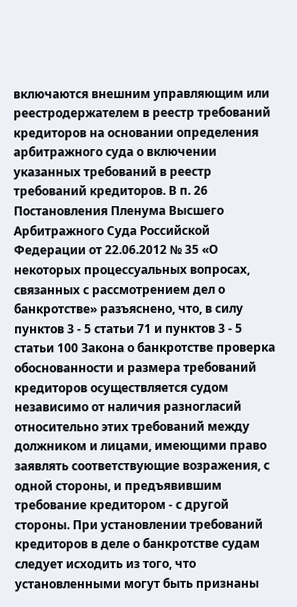включаются внешним управляющим или реестродержателем в реестр требований кредиторов на основании определения арбитражного суда о включении указанных требований в реестр требований кредиторов. В п. 26 Постановления Пленума Высшего Арбитражного Суда Российской Федерации от 22.06.2012 № 35 «О некоторых процессуальных вопросах, связанных с рассмотрением дел о банкротстве» разъяснено, что, в силу пунктов 3 - 5 статьи 71 и пунктов 3 - 5 статьи 100 Закона о банкротстве проверка обоснованности и размера требований кредиторов осуществляется судом независимо от наличия разногласий относительно этих требований между должником и лицами, имеющими право заявлять соответствующие возражения, с одной стороны, и предъявившим требование кредитором - с другой стороны. При установлении требований кредиторов в деле о банкротстве судам следует исходить из того, что установленными могут быть признаны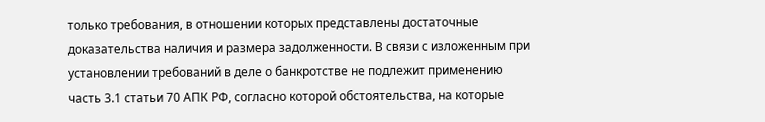только требования, в отношении которых представлены достаточные доказательства наличия и размера задолженности. В связи с изложенным при установлении требований в деле о банкротстве не подлежит применению часть 3.1 статьи 70 АПК РФ, согласно которой обстоятельства, на которые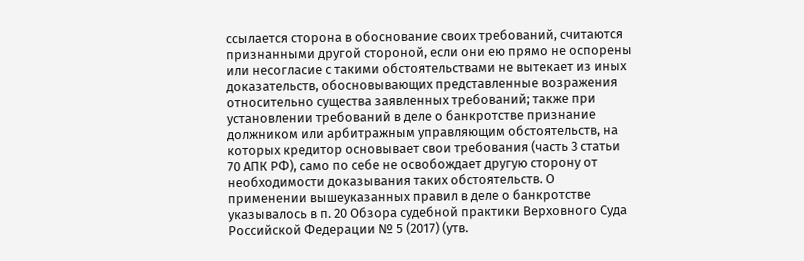ссылается сторона в обоснование своих требований, считаются признанными другой стороной, если они ею прямо не оспорены или несогласие с такими обстоятельствами не вытекает из иных доказательств, обосновывающих представленные возражения относительно существа заявленных требований; также при установлении требований в деле о банкротстве признание должником или арбитражным управляющим обстоятельств, на которых кредитор основывает свои требования (часть 3 статьи 70 АПК РФ), само по себе не освобождает другую сторону от необходимости доказывания таких обстоятельств. О применении вышеуказанных правил в деле о банкротстве указывалось в п. 20 Обзора судебной практики Верховного Суда Российской Федерации № 5 (2017) (утв.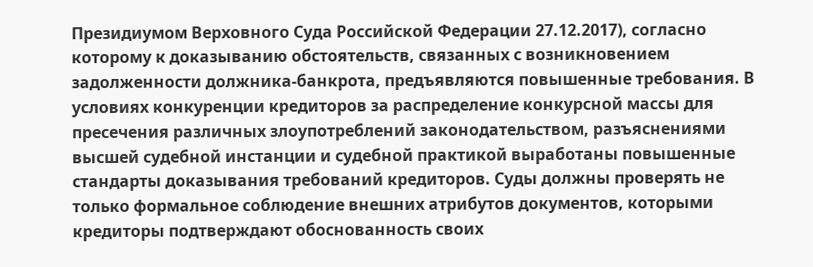Президиумом Верховного Суда Российской Федерации 27.12.2017), согласно которому к доказыванию обстоятельств, связанных с возникновением задолженности должника-банкрота, предъявляются повышенные требования. В условиях конкуренции кредиторов за распределение конкурсной массы для пресечения различных злоупотреблений законодательством, разъяснениями высшей судебной инстанции и судебной практикой выработаны повышенные стандарты доказывания требований кредиторов. Суды должны проверять не только формальное соблюдение внешних атрибутов документов, которыми кредиторы подтверждают обоснованность своих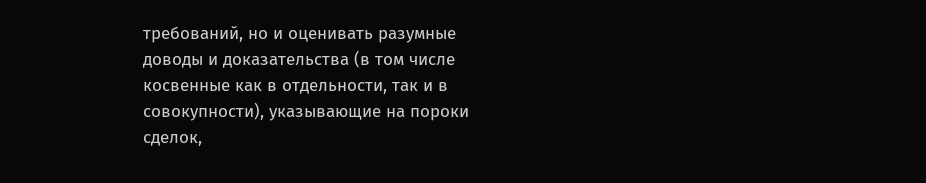требований, но и оценивать разумные доводы и доказательства (в том числе косвенные как в отдельности, так и в совокупности), указывающие на пороки сделок,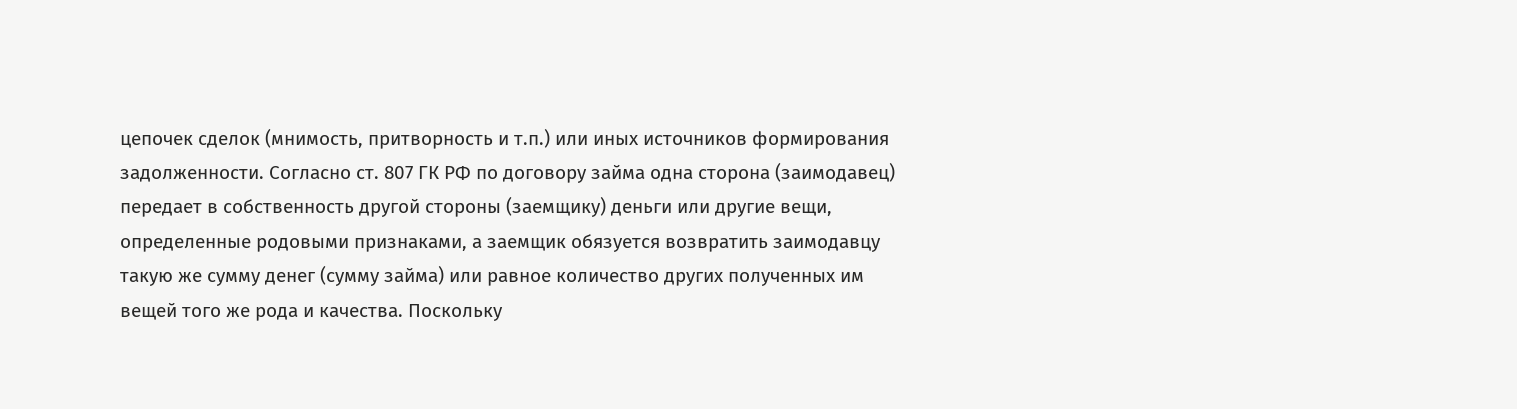цепочек сделок (мнимость, притворность и т.п.) или иных источников формирования задолженности. Согласно ст. 807 ГК РФ по договору займа одна сторона (заимодавец) передает в собственность другой стороны (заемщику) деньги или другие вещи, определенные родовыми признаками, а заемщик обязуется возвратить заимодавцу такую же сумму денег (сумму займа) или равное количество других полученных им вещей того же рода и качества. Поскольку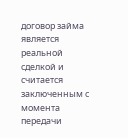договор займа является реальной сделкой и считается заключенным с момента передачи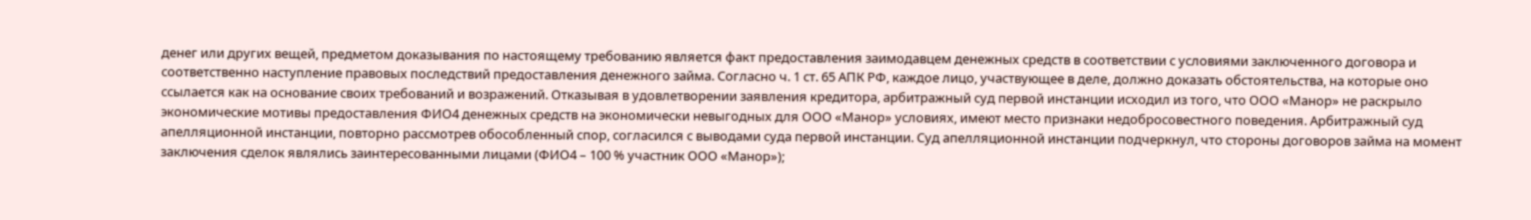денег или других вещей, предметом доказывания по настоящему требованию является факт предоставления заимодавцем денежных средств в соответствии с условиями заключенного договора и соответственно наступление правовых последствий предоставления денежного займа. Согласно ч. 1 ст. 65 АПК РФ, каждое лицо, участвующее в деле, должно доказать обстоятельства, на которые оно ссылается как на основание своих требований и возражений. Отказывая в удовлетворении заявления кредитора, арбитражный суд первой инстанции исходил из того, что ООО «Манор» не раскрыло экономические мотивы предоставления ФИО4 денежных средств на экономически невыгодных для ООО «Манор» условиях, имеют место признаки недобросовестного поведения. Арбитражный суд апелляционной инстанции, повторно рассмотрев обособленный спор, согласился с выводами суда первой инстанции. Суд апелляционной инстанции подчеркнул, что стороны договоров займа на момент заключения сделок являлись заинтересованными лицами (ФИО4 – 100 % участник ООО «Манор»);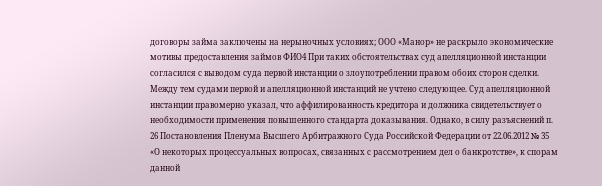договоры займа заключены на нерыночных условиях; ООО «Манор» не раскрыло экономические мотивы предоставления займов ФИО4 При таких обстоятельствах суд апелляционной инстанции согласился с выводом суда первой инстанции о злоупотреблении правом обоих сторон сделки. Между тем судами первой и апелляционной инстанций не учтено следующее. Суд апелляционной инстанции правомерно указал, что аффилированность кредитора и должника свидетельствует о необходимости применения повышенного стандарта доказывания. Однако, в силу разъяснений п. 26 Постановления Пленума Высшего Арбитражного Суда Российской Федерации от 22.06.2012 № 35 «О некоторых процессуальных вопросах, связанных с рассмотрением дел о банкротстве», к спорам данной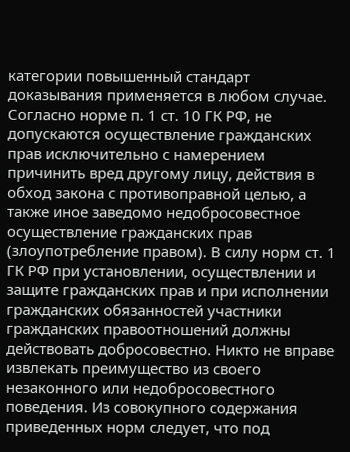категории повышенный стандарт доказывания применяется в любом случае. Согласно норме п. 1 ст. 10 ГК РФ, не допускаются осуществление гражданских прав исключительно с намерением причинить вред другому лицу, действия в обход закона с противоправной целью, а также иное заведомо недобросовестное осуществление гражданских прав (злоупотребление правом). В силу норм ст. 1 ГК РФ при установлении, осуществлении и защите гражданских прав и при исполнении гражданских обязанностей участники гражданских правоотношений должны действовать добросовестно. Никто не вправе извлекать преимущество из своего незаконного или недобросовестного поведения. Из совокупного содержания приведенных норм следует, что под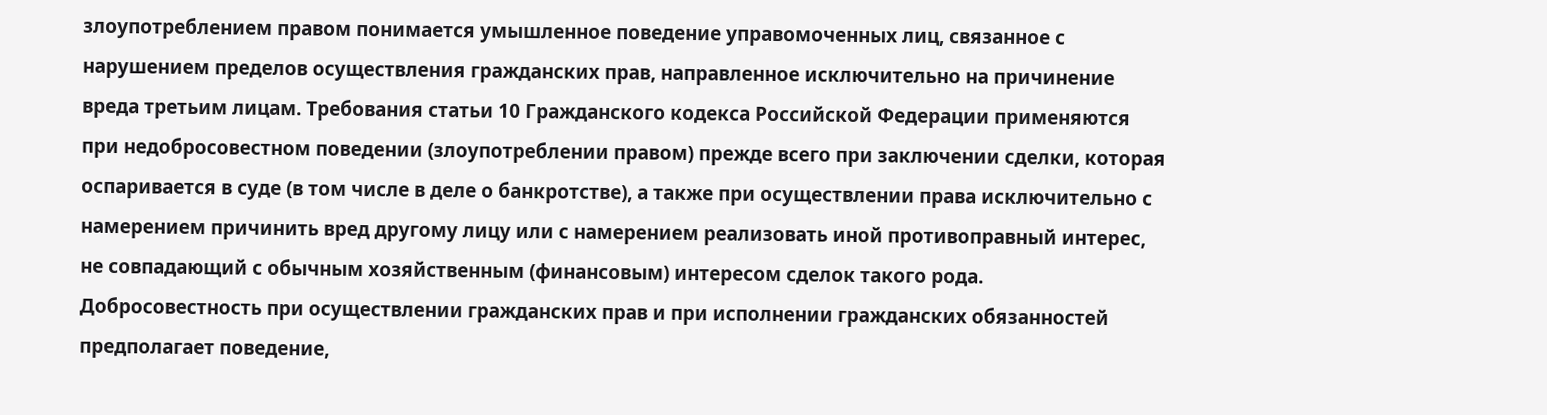злоупотреблением правом понимается умышленное поведение управомоченных лиц, связанное с нарушением пределов осуществления гражданских прав, направленное исключительно на причинение вреда третьим лицам. Требования статьи 10 Гражданского кодекса Российской Федерации применяются при недобросовестном поведении (злоупотреблении правом) прежде всего при заключении сделки, которая оспаривается в суде (в том числе в деле о банкротстве), а также при осуществлении права исключительно с намерением причинить вред другому лицу или с намерением реализовать иной противоправный интерес, не совпадающий с обычным хозяйственным (финансовым) интересом сделок такого рода. Добросовестность при осуществлении гражданских прав и при исполнении гражданских обязанностей предполагает поведение,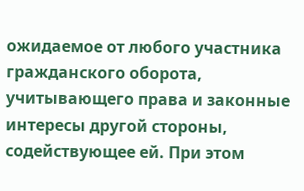ожидаемое от любого участника гражданского оборота, учитывающего права и законные интересы другой стороны, содействующее ей. При этом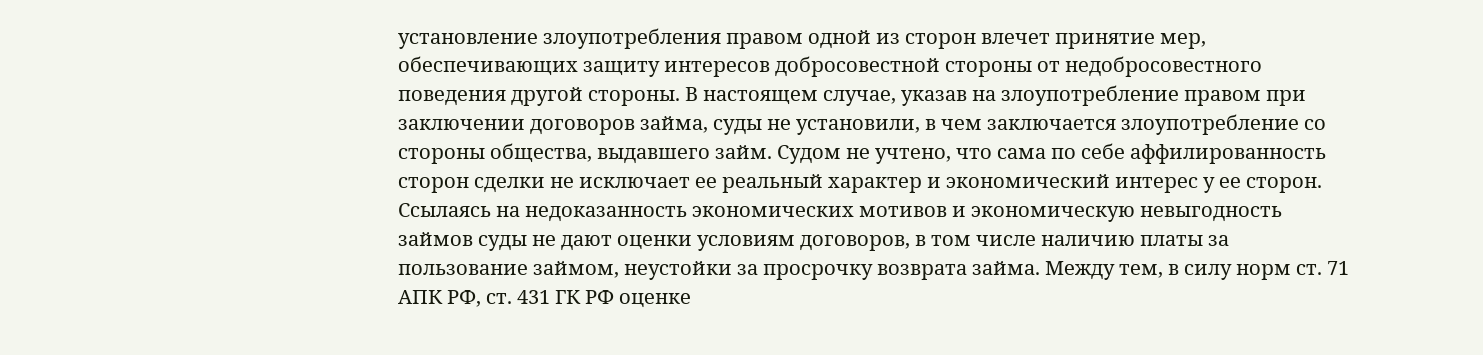установление злоупотребления правом одной из сторон влечет принятие мер, обеспечивающих защиту интересов добросовестной стороны от недобросовестного поведения другой стороны. В настоящем случае, указав на злоупотребление правом при заключении договоров займа, суды не установили, в чем заключается злоупотребление со стороны общества, выдавшего займ. Судом не учтено, что сама по себе аффилированность сторон сделки не исключает ее реальный характер и экономический интерес у ее сторон. Ссылаясь на недоказанность экономических мотивов и экономическую невыгодность займов суды не дают оценки условиям договоров, в том числе наличию платы за пользование займом, неустойки за просрочку возврата займа. Между тем, в силу норм ст. 71 АПК РФ, ст. 431 ГК РФ оценке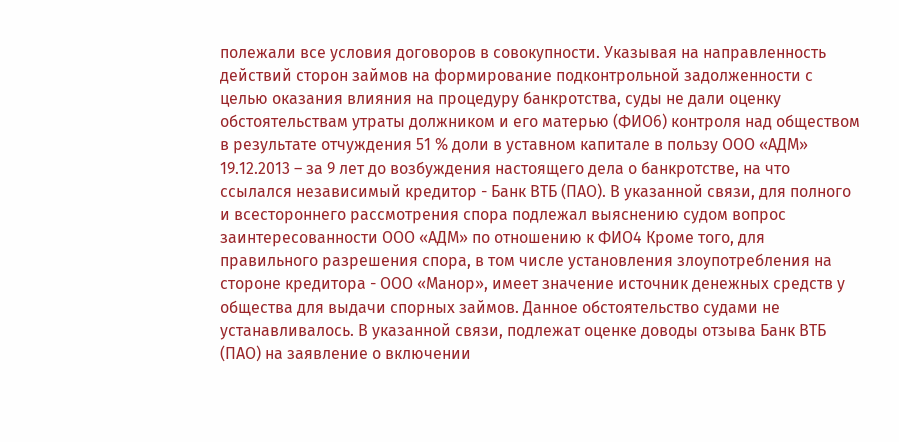полежали все условия договоров в совокупности. Указывая на направленность действий сторон займов на формирование подконтрольной задолженности с целью оказания влияния на процедуру банкротства, суды не дали оценку обстоятельствам утраты должником и его матерью (ФИО6) контроля над обществом в результате отчуждения 51 % доли в уставном капитале в пользу ООО «АДМ» 19.12.2013 – за 9 лет до возбуждения настоящего дела о банкротстве, на что ссылался независимый кредитор - Банк ВТБ (ПАО). В указанной связи, для полного и всестороннего рассмотрения спора подлежал выяснению судом вопрос заинтересованности ООО «АДМ» по отношению к ФИО4 Кроме того, для правильного разрешения спора, в том числе установления злоупотребления на стороне кредитора - ООО «Манор», имеет значение источник денежных средств у общества для выдачи спорных займов. Данное обстоятельство судами не устанавливалось. В указанной связи, подлежат оценке доводы отзыва Банк ВТБ (ПАО) на заявление о включении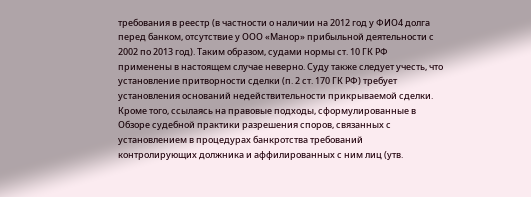требования в реестр (в частности о наличии на 2012 год у ФИО4 долга перед банком, отсутствие у ООО «Манор» прибыльной деятельности с 2002 по 2013 год). Таким образом, судами нормы ст. 10 ГК РФ применены в настоящем случае неверно. Суду также следует учесть, что установление притворности сделки (п. 2 ст. 170 ГК РФ) требует установления оснований недействительности прикрываемой сделки. Кроме того, ссылаясь на правовые подходы, сформулированные в Обзоре судебной практики разрешения споров, связанных с установлением в процедурах банкротства требований контролирующих должника и аффилированных с ним лиц (утв.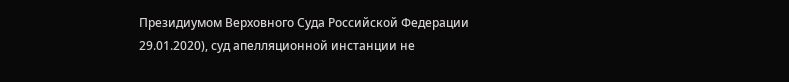Президиумом Верховного Суда Российской Федерации 29.01.2020), суд апелляционной инстанции не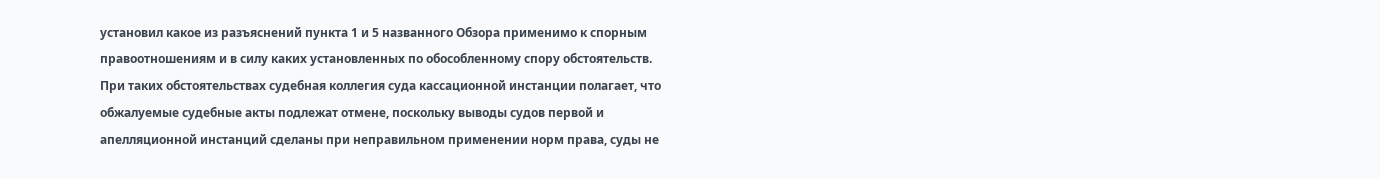установил какое из разъяснений пункта 1 и 5 названного Обзора применимо к спорным правоотношениям и в силу каких установленных по обособленному спору обстоятельств. При таких обстоятельствах судебная коллегия суда кассационной инстанции полагает, что обжалуемые судебные акты подлежат отмене, поскольку выводы судов первой и апелляционной инстанций сделаны при неправильном применении норм права, суды не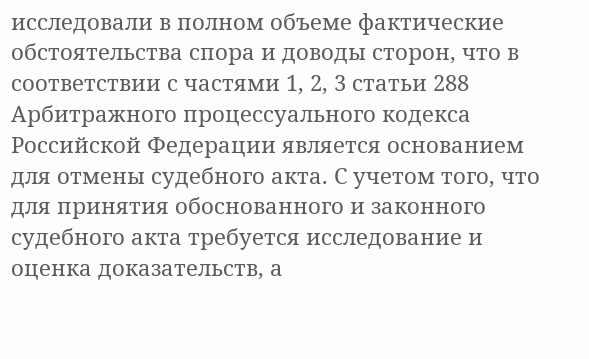исследовали в полном объеме фактические обстоятельства спора и доводы сторон, что в соответствии с частями 1, 2, 3 статьи 288 Арбитражного процессуального кодекса Российской Федерации является основанием для отмены судебного акта. С учетом того, что для принятия обоснованного и законного судебного акта требуется исследование и оценка доказательств, а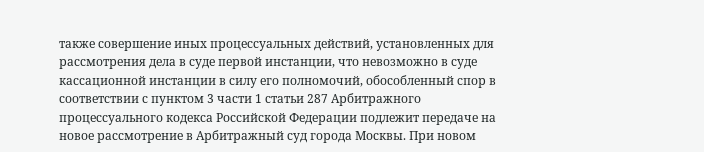также совершение иных процессуальных действий, установленных для рассмотрения дела в суде первой инстанции, что невозможно в суде кассационной инстанции в силу его полномочий, обособленный спор в соответствии с пунктом 3 части 1 статьи 287 Арбитражного процессуального кодекса Российской Федерации подлежит передаче на новое рассмотрение в Арбитражный суд города Москвы. При новом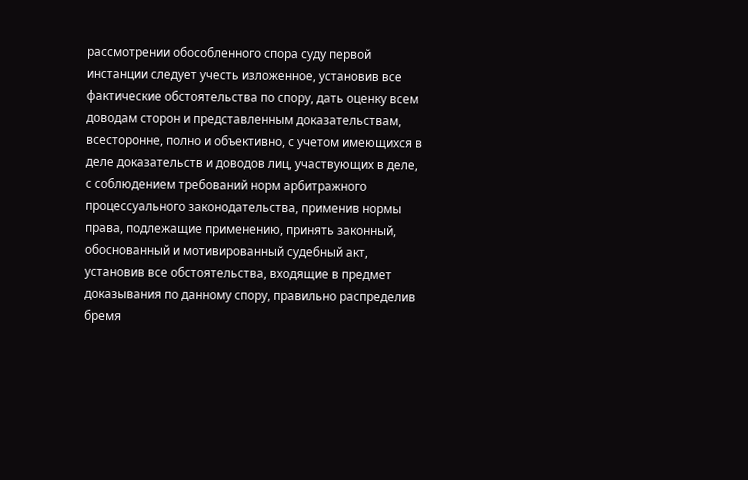рассмотрении обособленного спора суду первой инстанции следует учесть изложенное, установив все фактические обстоятельства по спору, дать оценку всем доводам сторон и представленным доказательствам, всесторонне, полно и объективно, с учетом имеющихся в деле доказательств и доводов лиц, участвующих в деле, с соблюдением требований норм арбитражного процессуального законодательства, применив нормы права, подлежащие применению, принять законный, обоснованный и мотивированный судебный акт, установив все обстоятельства, входящие в предмет доказывания по данному спору, правильно распределив бремя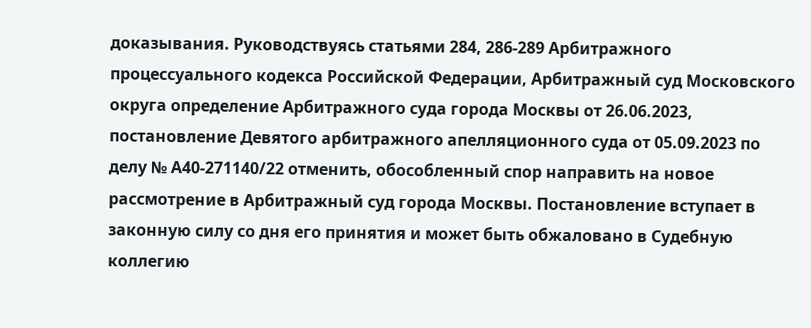доказывания. Руководствуясь статьями 284, 286-289 Арбитражного процессуального кодекса Российской Федерации, Арбитражный суд Московского округа определение Арбитражного суда города Москвы от 26.06.2023, постановление Девятого арбитражного апелляционного суда от 05.09.2023 по делу № А40-271140/22 отменить, обособленный спор направить на новое рассмотрение в Арбитражный суд города Москвы. Постановление вступает в законную силу со дня его принятия и может быть обжаловано в Судебную коллегию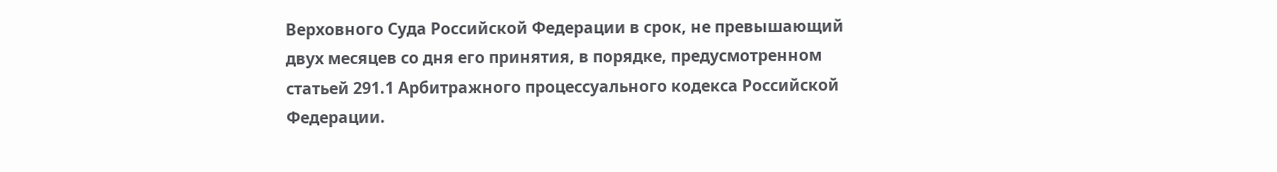Верховного Суда Российской Федерации в срок, не превышающий двух месяцев со дня его принятия, в порядке, предусмотренном статьей 291.1 Арбитражного процессуального кодекса Российской Федерации.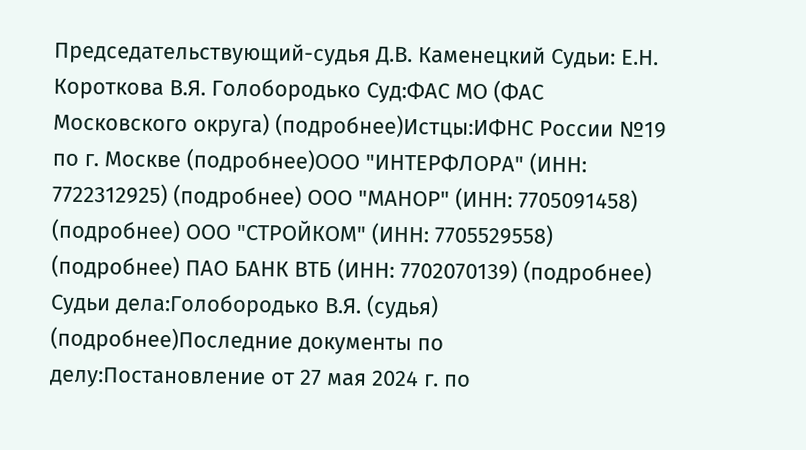Председательствующий-судья Д.В. Каменецкий Судьи: Е.Н. Короткова В.Я. Голобородько Суд:ФАС МО (ФАС Московского округа) (подробнее)Истцы:ИФНС России №19 по г. Москве (подробнее)ООО "ИНТЕРФЛОРА" (ИНН: 7722312925) (подробнее) ООО "МАНОР" (ИНН: 7705091458) (подробнее) ООО "СТРОЙКОМ" (ИНН: 7705529558) (подробнее) ПАО БАНК ВТБ (ИНН: 7702070139) (подробнее) Судьи дела:Голобородько В.Я. (судья) (подробнее)Последние документы по делу:Постановление от 27 мая 2024 г. по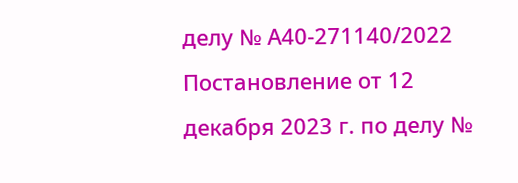делу № А40-271140/2022 Постановление от 12 декабря 2023 г. по делу №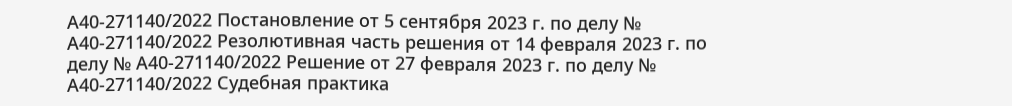А40-271140/2022 Постановление от 5 сентября 2023 г. по делу № А40-271140/2022 Резолютивная часть решения от 14 февраля 2023 г. по делу № А40-271140/2022 Решение от 27 февраля 2023 г. по делу № А40-271140/2022 Судебная практика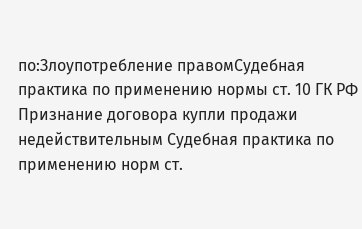по:Злоупотребление правомСудебная практика по применению нормы ст. 10 ГК РФ Признание договора купли продажи недействительным Судебная практика по применению норм ст.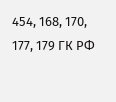454, 168, 170, 177, 179 ГК РФ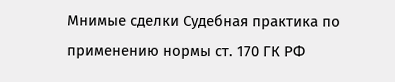Мнимые сделки Судебная практика по применению нормы ст. 170 ГК РФ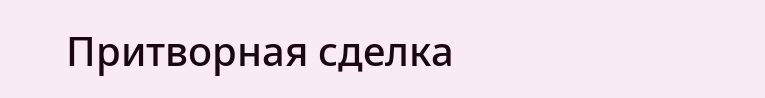Притворная сделка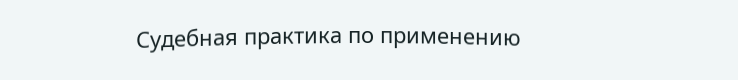Судебная практика по применению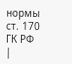нормы ст. 170 ГК РФ |